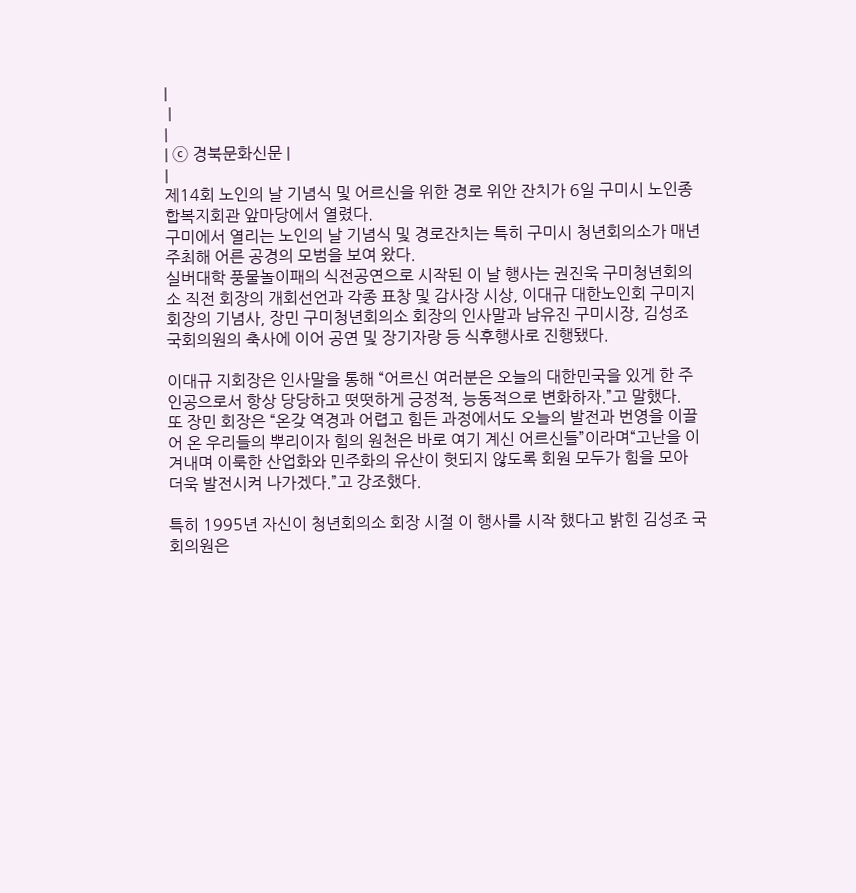|
 |
|
| ⓒ 경북문화신문 |
|
제14회 노인의 날 기념식 및 어르신을 위한 경로 위안 잔치가 6일 구미시 노인종합복지회관 앞마당에서 열렸다.
구미에서 열리는 노인의 날 기념식 및 경로잔치는 특히 구미시 청년회의소가 매년 주최해 어른 공경의 모범을 보여 왔다.
실버대학 풍물놀이패의 식전공연으로 시작된 이 날 행사는 권진욱 구미청년회의소 직전 회장의 개회선언과 각종 표창 및 감사장 시상, 이대규 대한노인회 구미지회장의 기념사, 장민 구미청년회의소 회장의 인사말과 남유진 구미시장, 김성조 국회의원의 축사에 이어 공연 및 장기자랑 등 식후행사로 진행됐다.

이대규 지회장은 인사말을 통해 “어르신 여러분은 오늘의 대한민국을 있게 한 주인공으로서 항상 당당하고 떳떳하게 긍정적, 능동적으로 변화하자.”고 말했다.
또 장민 회장은 “온갖 역경과 어렵고 힘든 과정에서도 오늘의 발전과 번영을 이끌어 온 우리들의 뿌리이자 힘의 원천은 바로 여기 계신 어르신들”이라며“고난을 이겨내며 이룩한 산업화와 민주화의 유산이 헛되지 않도록 회원 모두가 힘을 모아 더욱 발전시켜 나가겠다.”고 강조했다.

특히 1995년 자신이 청년회의소 회장 시절 이 행사를 시작 했다고 밝힌 김성조 국회의원은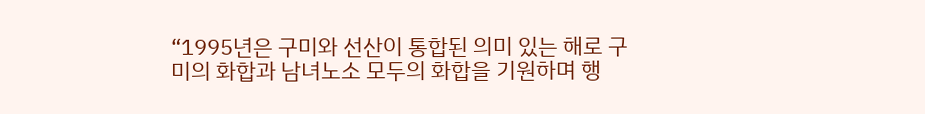“1995년은 구미와 선산이 통합된 의미 있는 해로 구미의 화합과 남녀노소 모두의 화합을 기원하며 행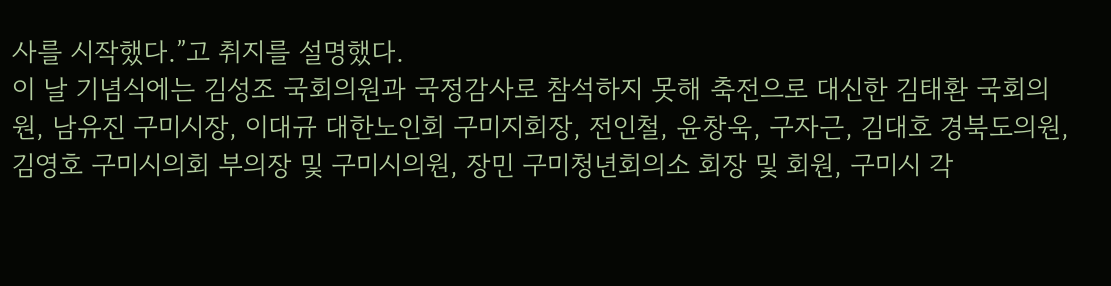사를 시작했다.”고 취지를 설명했다.
이 날 기념식에는 김성조 국회의원과 국정감사로 참석하지 못해 축전으로 대신한 김태환 국회의원, 남유진 구미시장, 이대규 대한노인회 구미지회장, 전인철, 윤창욱, 구자근, 김대호 경북도의원, 김영호 구미시의회 부의장 및 구미시의원, 장민 구미청년회의소 회장 및 회원, 구미시 각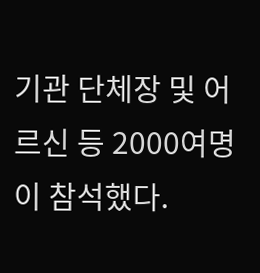기관 단체장 및 어르신 등 2000여명이 참석했다.